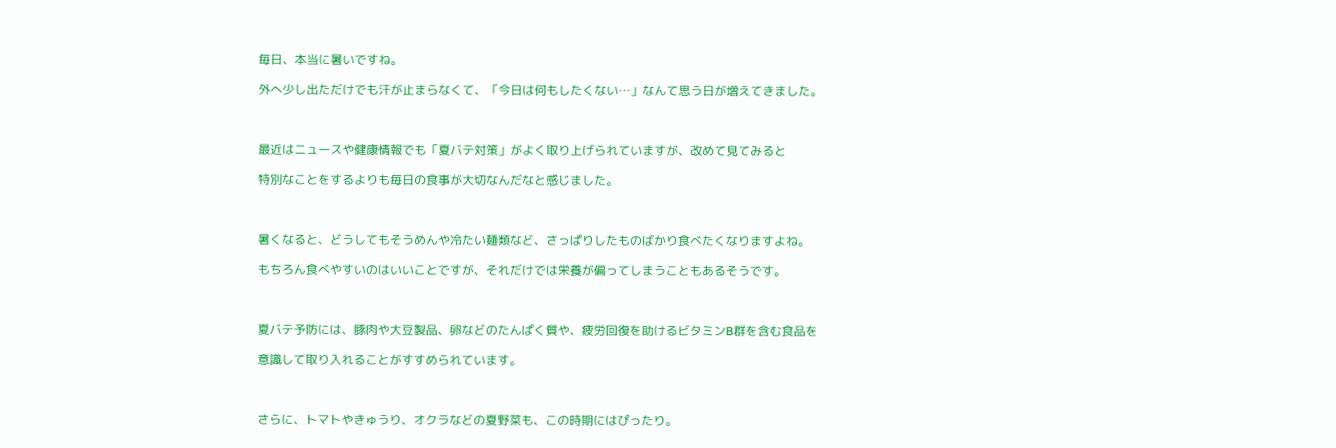毎日、本当に暑いですね。

外へ少し出ただけでも汗が止まらなくて、「今日は何もしたくない…」なんて思う日が増えてきました。



最近はニュースや健康情報でも「夏バテ対策」がよく取り上げられていますが、改めて見てみると

特別なことをするよりも毎日の食事が大切なんだなと感じました。



暑くなると、どうしてもそうめんや冷たい麺類など、さっぱりしたものばかり食べたくなりますよね。

もちろん食べやすいのはいいことですが、それだけでは栄養が偏ってしまうこともあるそうです。



夏バテ予防には、豚肉や大豆製品、卵などのたんぱく質や、疲労回復を助けるビタミンB群を含む食品を

意識して取り入れることがすすめられています。



さらに、トマトやきゅうり、オクラなどの夏野菜も、この時期にはぴったり。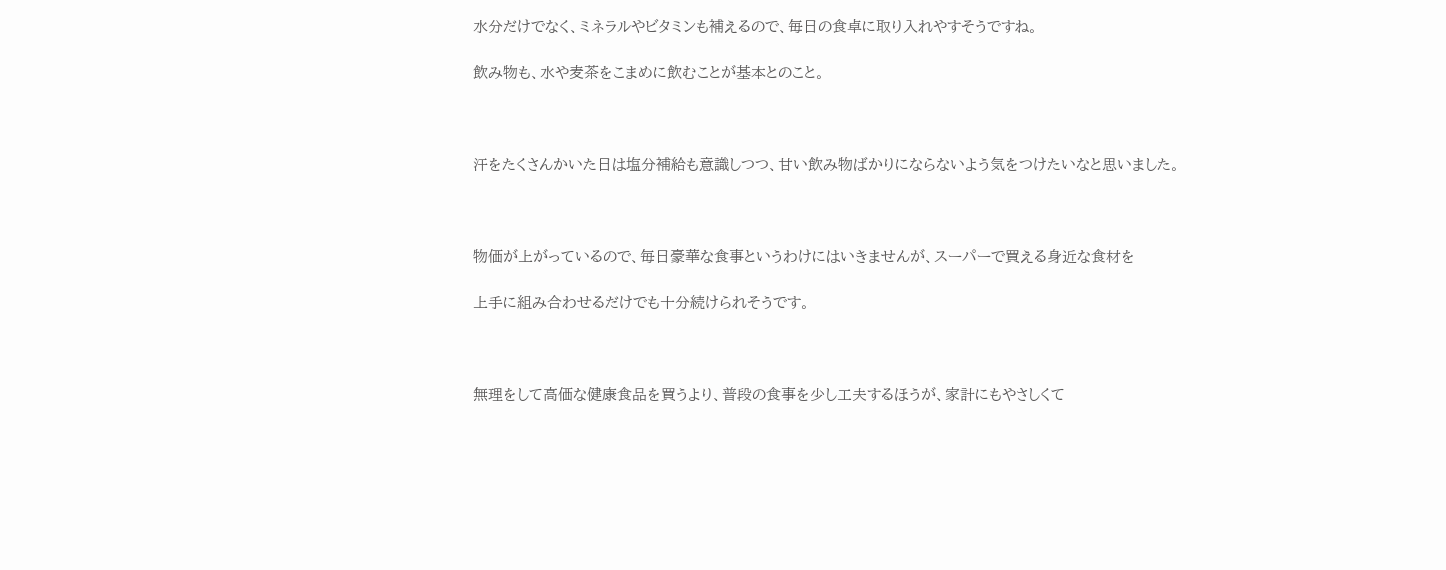水分だけでなく、ミネラルやビタミンも補えるので、毎日の食卓に取り入れやすそうですね。

飲み物も、水や麦茶をこまめに飲むことが基本とのこと。



汗をたくさんかいた日は塩分補給も意識しつつ、甘い飲み物ばかりにならないよう気をつけたいなと思いました。



物価が上がっているので、毎日豪華な食事というわけにはいきませんが、スーパーで買える身近な食材を

上手に組み合わせるだけでも十分続けられそうです。



無理をして高価な健康食品を買うより、普段の食事を少し工夫するほうが、家計にもやさしくて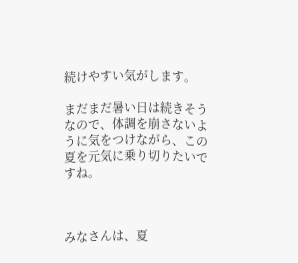続けやすい気がします。

まだまだ暑い日は続きそうなので、体調を崩さないように気をつけながら、この夏を元気に乗り切りたいですね。



みなさんは、夏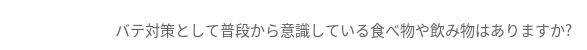バテ対策として普段から意識している食べ物や飲み物はありますか?